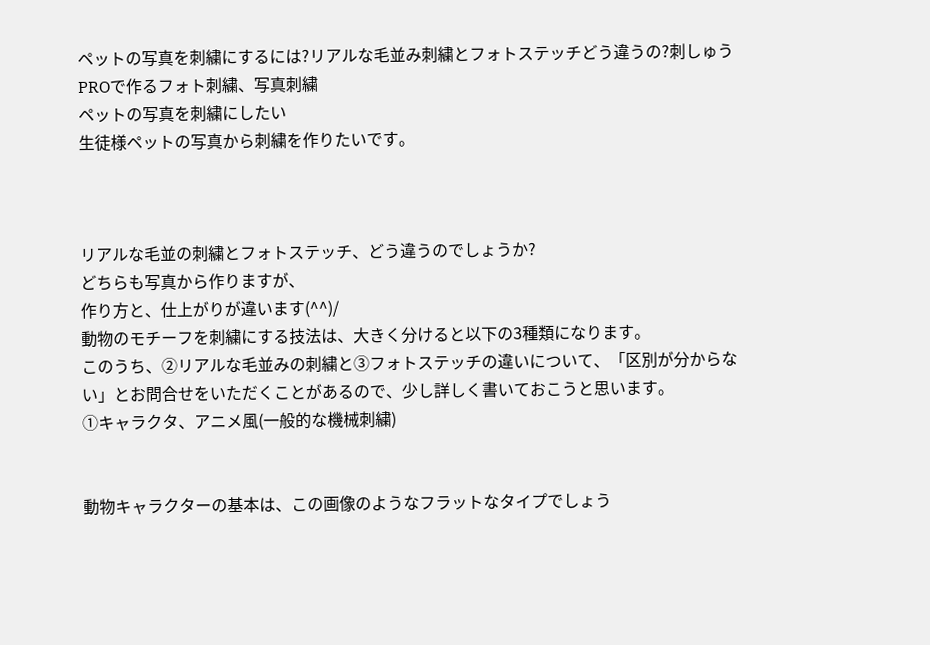ペットの写真を刺繍にするには?リアルな毛並み刺繍とフォトステッチどう違うの?刺しゅうPROで作るフォト刺繍、写真刺繍
ペットの写真を刺繍にしたい
生徒様ペットの写真から刺繍を作りたいです。



リアルな毛並の刺繍とフォトステッチ、どう違うのでしょうか?
どちらも写真から作りますが、
作り方と、仕上がりが違います(^^)/
動物のモチーフを刺繍にする技法は、大きく分けると以下の3種類になります。
このうち、②リアルな毛並みの刺繍と③フォトステッチの違いについて、「区別が分からない」とお問合せをいただくことがあるので、少し詳しく書いておこうと思います。
①キャラクタ、アニメ風(一般的な機械刺繍)


動物キャラクターの基本は、この画像のようなフラットなタイプでしょう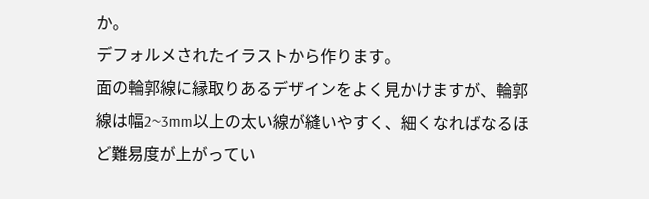か。
デフォルメされたイラストから作ります。
面の輪郭線に縁取りあるデザインをよく見かけますが、輪郭線は幅2~3mm以上の太い線が縫いやすく、細くなればなるほど難易度が上がってい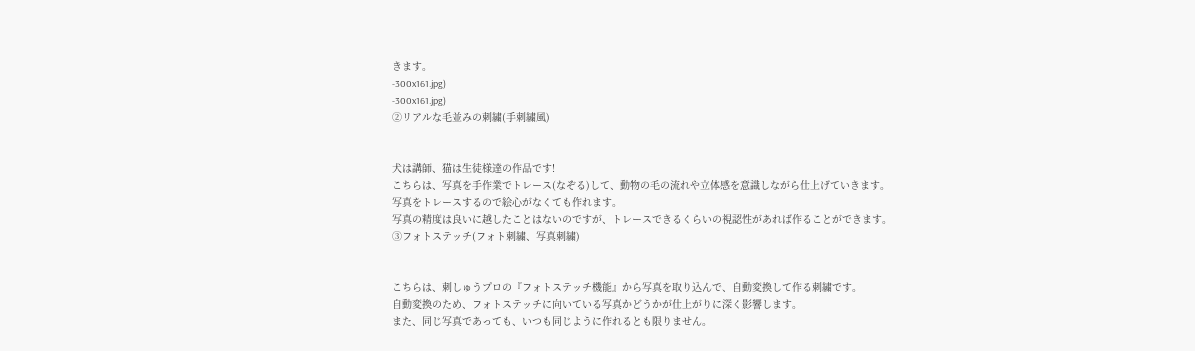きます。
-300x161.jpg)
-300x161.jpg)
②リアルな毛並みの刺繍(手刺繍風)


犬は講師、猫は生徒様達の作品です!
こちらは、写真を手作業でトレース(なぞる)して、動物の毛の流れや立体感を意識しながら仕上げていきます。
写真をトレースするので絵心がなくても作れます。
写真の精度は良いに越したことはないのですが、トレースできるくらいの視認性があれば作ることができます。
③フォトステッチ(フォト刺繍、写真刺繍)


こちらは、刺しゅうプロの『フォトステッチ機能』から写真を取り込んで、自動変換して作る刺繍です。
自動変換のため、フォトステッチに向いている写真かどうかが仕上がりに深く影響します。
また、同じ写真であっても、いつも同じように作れるとも限りません。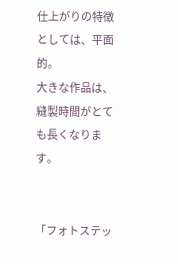仕上がりの特徴としては、平面的。
大きな作品は、縫製時間がとても長くなります。


「フォトステッ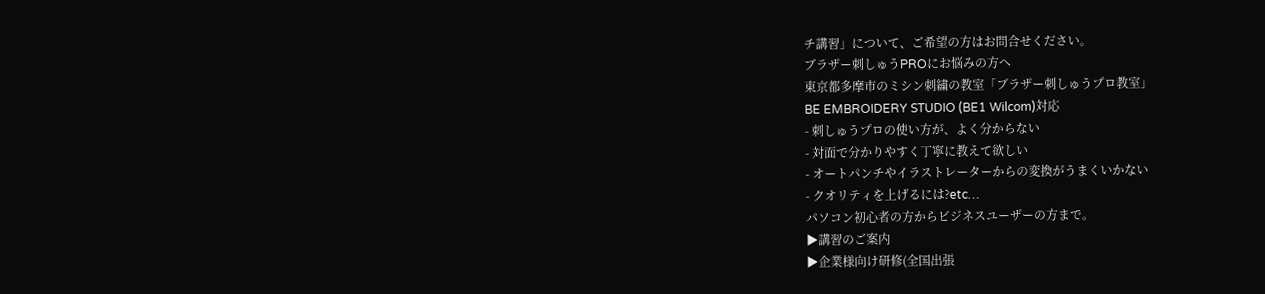チ講習」について、ご希望の方はお問合せください。
ブラザー刺しゅうPROにお悩みの方へ
東京都多摩市のミシン刺繍の教室「ブラザー刺しゅうプロ教室」
BE EMBROIDERY STUDIO (BE1 Wilcom)対応
- 刺しゅうプロの使い方が、よく分からない
- 対面で分かりやすく丁寧に教えて欲しい
- オートパンチやイラストレーターからの変換がうまくいかない
- クオリティを上げるには?etc…
パソコン初心者の方からビジネスユーザーの方まで。
▶講習のご案内
▶企業様向け研修(全国出張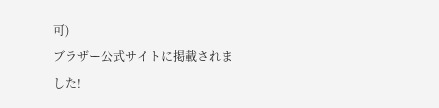可)
ブラザー公式サイトに掲載されました!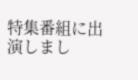特集番組に出演しまし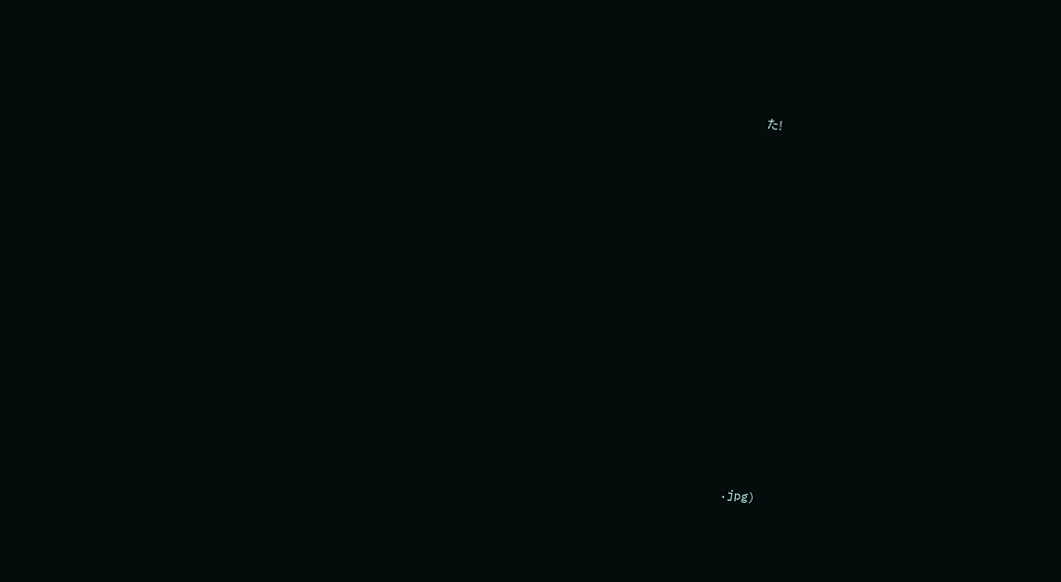た!






















.jpg)